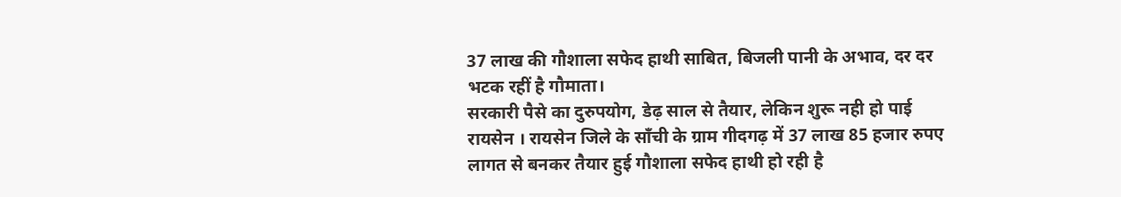37 लाख की गौशाला सफेद हाथी साबित, बिजली पानी के अभाव, दर दर भटक रहीं है गौमाता।
सरकारी पैसे का दुरुपयोग, डेढ़ साल से तैयार, लेकिन शुरू नही हो पाई
रायसेन । रायसेन जिले के साँची के ग्राम गीदगढ़ में 37 लाख 85 हजार रुपए लागत से बनकर तैयार हुई गौशाला सफेद हाथी हो रही है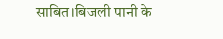साबित।बिजली पानी के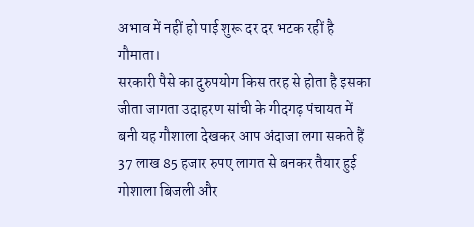अभाव में नहीं हो पाई शुरू दर दर भटक रहीं है गौमाता।
सरकारी पैसे का दुरुपयोग किस तरह से होता है इसका जीता जागता उदाहरण सांची के गीदगढ़ पंचायत में बनी यह गौशाला देखकर आप अंदाजा लगा सकते हैं 37 लाख 85 हजार रुपए लागत से बनकर तैयार हुई गोशाला बिजली और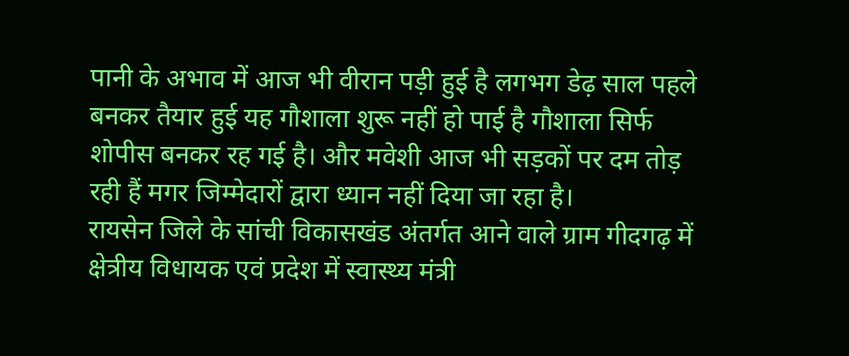पानी के अभाव में आज भी वीरान पड़ी हुई है लगभग डेढ़ साल पहले बनकर तैयार हुई यह गौशाला शुरू नहीं हो पाई है गौशाला सिर्फ शोपीस बनकर रह गई है। और मवेशी आज भी सड़कों पर दम तोड़ रही हैं मगर जिम्मेदारों द्वारा ध्यान नहीं दिया जा रहा है।
रायसेन जिले के सांची विकासखंड अंतर्गत आने वाले ग्राम गीदगढ़ में क्षेत्रीय विधायक एवं प्रदेश में स्वास्थ्य मंत्री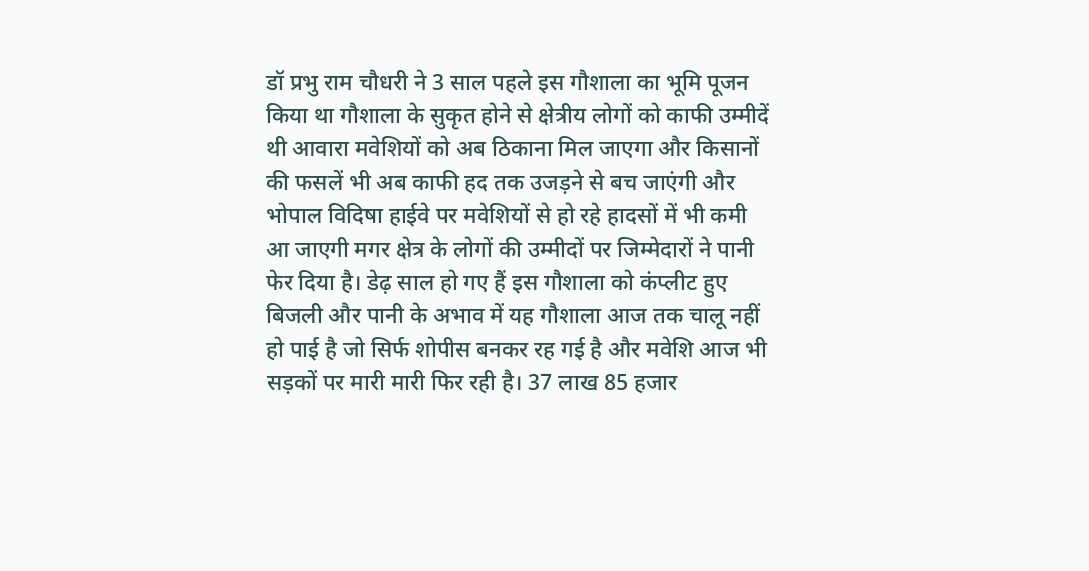डॉ प्रभु राम चौधरी ने 3 साल पहले इस गौशाला का भूमि पूजन किया था गौशाला के सुकृत होने से क्षेत्रीय लोगों को काफी उम्मीदें थी आवारा मवेशियों को अब ठिकाना मिल जाएगा और किसानों की फसलें भी अब काफी हद तक उजड़ने से बच जाएंगी और भोपाल विदिषा हाईवे पर मवेशियों से हो रहे हादसों में भी कमी आ जाएगी मगर क्षेत्र के लोगों की उम्मीदों पर जिम्मेदारों ने पानी फेर दिया है। डेढ़ साल हो गए हैं इस गौशाला को कंप्लीट हुए बिजली और पानी के अभाव में यह गौशाला आज तक चालू नहीं हो पाई है जो सिर्फ शोपीस बनकर रह गई है और मवेशि आज भी सड़कों पर मारी मारी फिर रही है। 37 लाख 85 हजार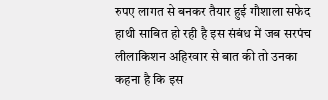रुपए लागत से बनकर तैयार हुई गौशाला सफेद हाथी साबित हो रही है इस संबंध में जब सरपंच लीलाकिशन अहिरवार से बात की तो उनका कहना है कि इस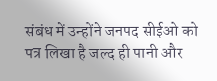संबंध में उन्होंने जनपद सीईओ को पत्र लिखा है जल्द ही पानी और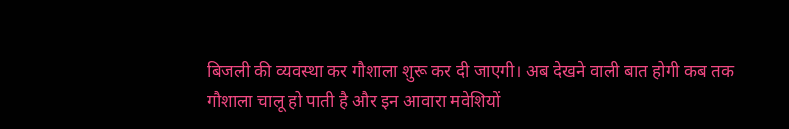बिजली की व्यवस्था कर गौशाला शुरू कर दी जाएगी। अब देखने वाली बात होगी कब तक गौशाला चालू हो पाती है और इन आवारा मवेशियों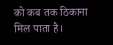को कब तक ठिकाना मिल पाता है।